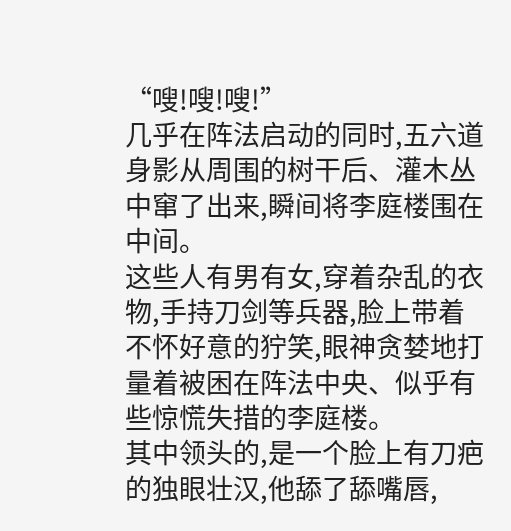“嗖!嗖!嗖!”
几乎在阵法启动的同时,五六道身影从周围的树干后、灌木丛中窜了出来,瞬间将李庭楼围在中间。
这些人有男有女,穿着杂乱的衣物,手持刀剑等兵器,脸上带着不怀好意的狞笑,眼神贪婪地打量着被困在阵法中央、似乎有些惊慌失措的李庭楼。
其中领头的,是一个脸上有刀疤的独眼壮汉,他舔了舔嘴唇,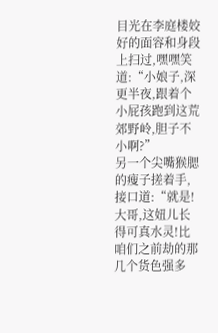目光在李庭楼姣好的面容和身段上扫过,嘿嘿笑道:“小娘子,深更半夜,跟着个小屁孩跑到这荒郊野岭,胆子不小啊?”
另一个尖嘴猴腮的瘦子搓着手,接口道:“就是!大哥,这妞儿长得可真水灵!比咱们之前劫的那几个货色强多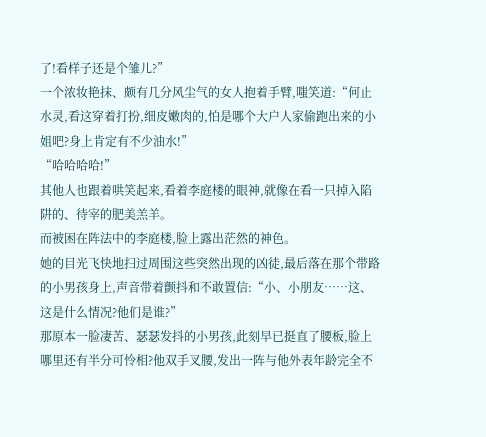了!看样子还是个雏儿?”
一个浓妆艳抹、颇有几分风尘气的女人抱着手臂,嗤笑道:“何止水灵,看这穿着打扮,细皮嫩肉的,怕是哪个大户人家偷跑出来的小姐吧?身上肯定有不少油水!”
“哈哈哈哈!”
其他人也跟着哄笑起来,看着李庭楼的眼神,就像在看一只掉入陷阱的、待宰的肥美羔羊。
而被困在阵法中的李庭楼,脸上露出茫然的神色。
她的目光飞快地扫过周围这些突然出现的凶徒,最后落在那个带路的小男孩身上,声音带着颤抖和不敢置信:“小、小朋友……这、这是什么情况?他们是谁?”
那原本一脸凄苦、瑟瑟发抖的小男孩,此刻早已挺直了腰板,脸上哪里还有半分可怜相?他双手叉腰,发出一阵与他外表年龄完全不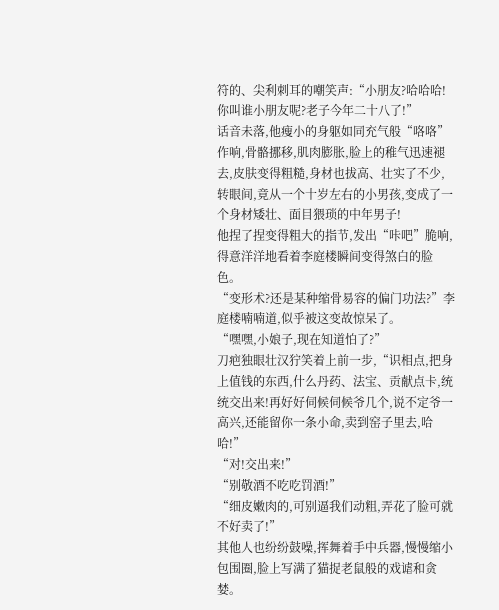符的、尖利刺耳的嘲笑声:“小朋友?哈哈哈!你叫谁小朋友呢?老子今年二十八了!”
话音未落,他瘦小的身躯如同充气般“咯咯”作响,骨骼挪移,肌肉膨胀,脸上的稚气迅速褪去,皮肤变得粗糙,身材也拔高、壮实了不少,转眼间,竟从一个十岁左右的小男孩,变成了一个身材矮壮、面目猥琐的中年男子!
他捏了捏变得粗大的指节,发出“咔吧”脆响,得意洋洋地看着李庭楼瞬间变得煞白的脸色。
“变形术?还是某种缩骨易容的偏门功法?”李庭楼喃喃道,似乎被这变故惊呆了。
“嘿嘿,小娘子,现在知道怕了?”
刀疤独眼壮汉狞笑着上前一步,“识相点,把身上值钱的东西,什么丹药、法宝、贡献点卡,统统交出来!再好好伺候伺候爷几个,说不定爷一高兴,还能留你一条小命,卖到窑子里去,哈哈!”
“对!交出来!”
“别敬酒不吃吃罚酒!”
“细皮嫩肉的,可别逼我们动粗,弄花了脸可就不好卖了!”
其他人也纷纷鼓噪,挥舞着手中兵器,慢慢缩小包围圈,脸上写满了猫捉老鼠般的戏谑和贪婪。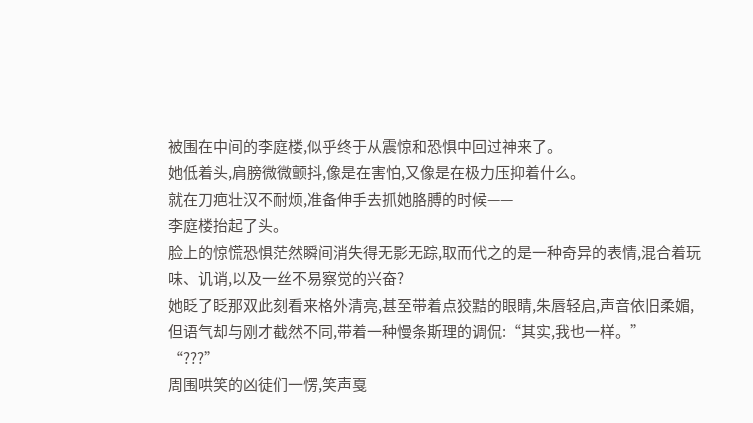被围在中间的李庭楼,似乎终于从震惊和恐惧中回过神来了。
她低着头,肩膀微微颤抖,像是在害怕,又像是在极力压抑着什么。
就在刀疤壮汉不耐烦,准备伸手去抓她胳膊的时候——
李庭楼抬起了头。
脸上的惊慌恐惧茫然瞬间消失得无影无踪,取而代之的是一种奇异的表情,混合着玩味、讥诮,以及一丝不易察觉的兴奋?
她眨了眨那双此刻看来格外清亮,甚至带着点狡黠的眼睛,朱唇轻启,声音依旧柔媚,但语气却与刚才截然不同,带着一种慢条斯理的调侃:“其实,我也一样。”
“???”
周围哄笑的凶徒们一愣,笑声戛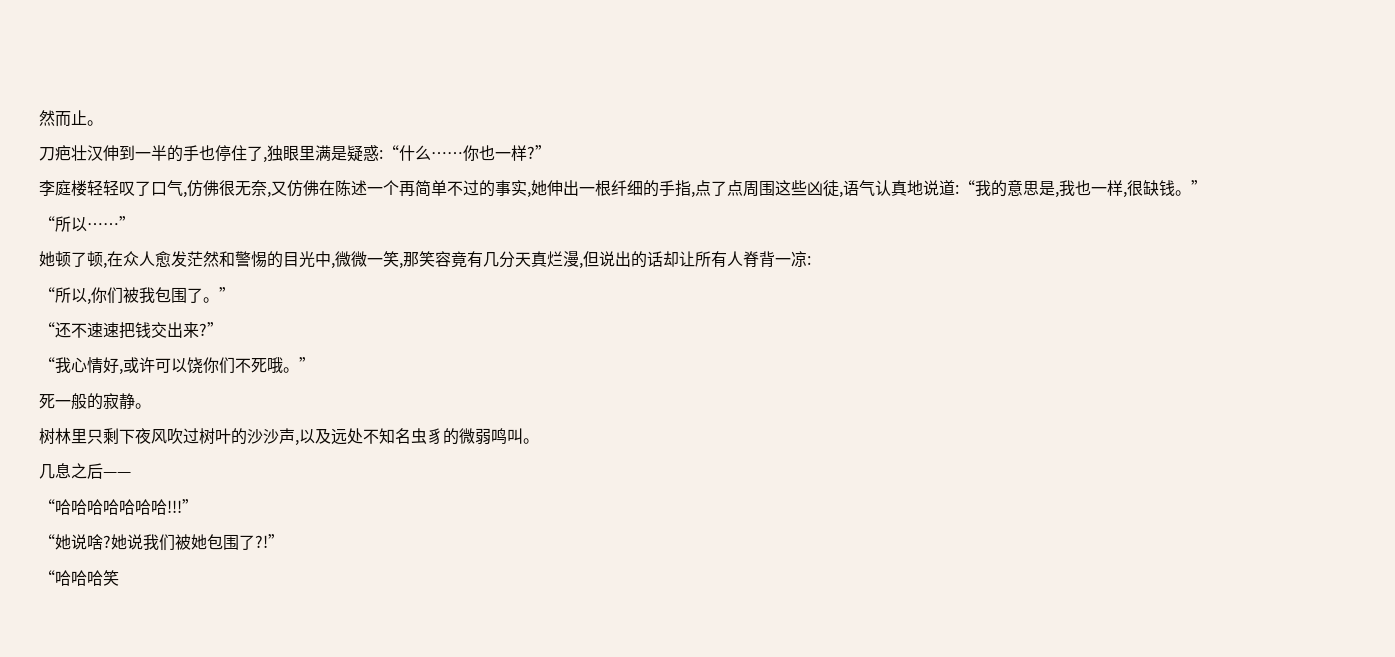然而止。
刀疤壮汉伸到一半的手也停住了,独眼里满是疑惑:“什么……你也一样?”
李庭楼轻轻叹了口气,仿佛很无奈,又仿佛在陈述一个再简单不过的事实,她伸出一根纤细的手指,点了点周围这些凶徒,语气认真地说道:“我的意思是,我也一样,很缺钱。”
“所以……”
她顿了顿,在众人愈发茫然和警惕的目光中,微微一笑,那笑容竟有几分天真烂漫,但说出的话却让所有人脊背一凉:
“所以,你们被我包围了。”
“还不速速把钱交出来?”
“我心情好,或许可以饶你们不死哦。”
死一般的寂静。
树林里只剩下夜风吹过树叶的沙沙声,以及远处不知名虫豸的微弱鸣叫。
几息之后——
“哈哈哈哈哈哈哈!!!”
“她说啥?她说我们被她包围了?!”
“哈哈哈笑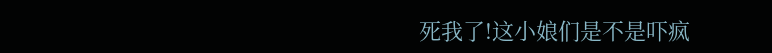死我了!这小娘们是不是吓疯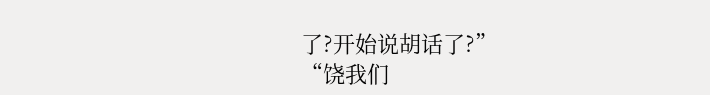了?开始说胡话了?”
“饶我们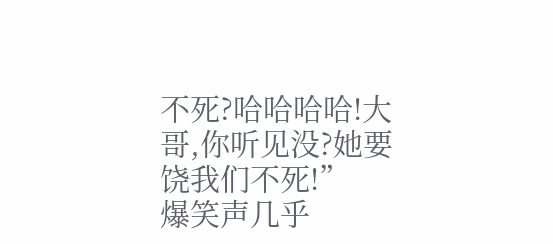不死?哈哈哈哈!大哥,你听见没?她要饶我们不死!”
爆笑声几乎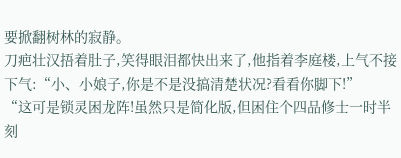要掀翻树林的寂静。
刀疤壮汉捂着肚子,笑得眼泪都快出来了,他指着李庭楼,上气不接下气:“小、小娘子,你是不是没搞清楚状况?看看你脚下!”
“这可是锁灵困龙阵!虽然只是简化版,但困住个四品修士一时半刻